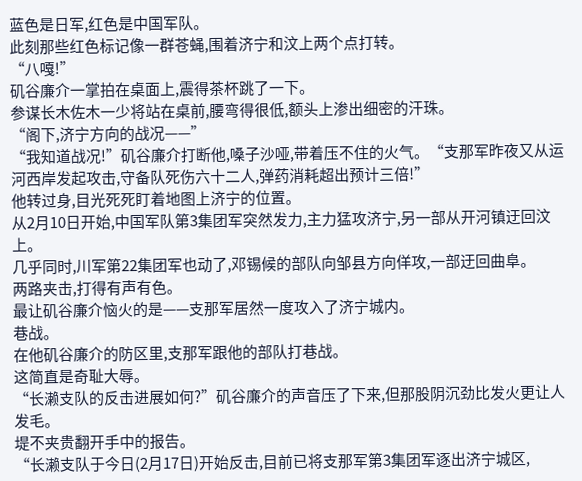蓝色是日军,红色是中国军队。
此刻那些红色标记像一群苍蝇,围着济宁和汶上两个点打转。
“八嘎!”
矶谷廉介一掌拍在桌面上,震得茶杯跳了一下。
参谋长木佐木一少将站在桌前,腰弯得很低,额头上渗出细密的汗珠。
“阁下,济宁方向的战况——”
“我知道战况!”矶谷廉介打断他,嗓子沙哑,带着压不住的火气。“支那军昨夜又从运河西岸发起攻击,守备队死伤六十二人,弹药消耗超出预计三倍!”
他转过身,目光死死盯着地图上济宁的位置。
从2月10日开始,中国军队第3集团军突然发力,主力猛攻济宁,另一部从开河镇迂回汶上。
几乎同时,川军第22集团军也动了,邓锡候的部队向邹县方向佯攻,一部迂回曲阜。
两路夹击,打得有声有色。
最让矶谷廉介恼火的是——支那军居然一度攻入了济宁城内。
巷战。
在他矶谷廉介的防区里,支那军跟他的部队打巷战。
这简直是奇耻大辱。
“长濑支队的反击进展如何?”矶谷廉介的声音压了下来,但那股阴沉劲比发火更让人发毛。
堤不夹贵翻开手中的报告。
“长濑支队于今日(2月17日)开始反击,目前已将支那军第3集团军逐出济宁城区,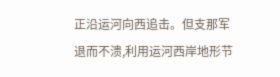正沿运河向西追击。但支那军退而不溃,利用运河西岸地形节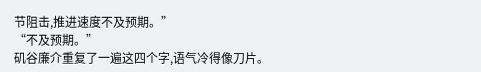节阻击,推进速度不及预期。”
“不及预期。”
矶谷廉介重复了一遍这四个字,语气冷得像刀片。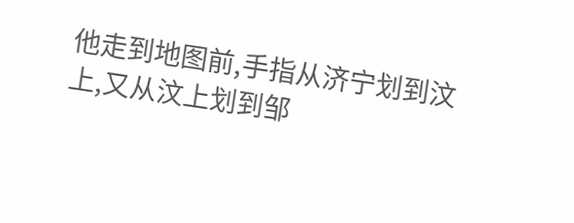他走到地图前,手指从济宁划到汶上,又从汶上划到邹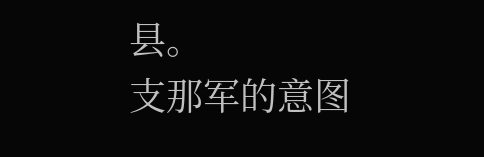县。
支那军的意图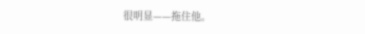很明显——拖住他。